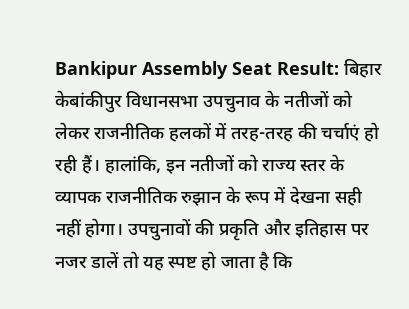Bankipur Assembly Seat Result: बिहार केबांकीपुर विधानसभा उपचुनाव के नतीजों को लेकर राजनीतिक हलकों में तरह-तरह की चर्चाएं हो रही हैं। हालांकि, इन नतीजों को राज्य स्तर के व्यापक राजनीतिक रुझान के रूप में देखना सही नहीं होगा। उपचुनावों की प्रकृति और इतिहास पर नजर डालें तो यह स्पष्ट हो जाता है कि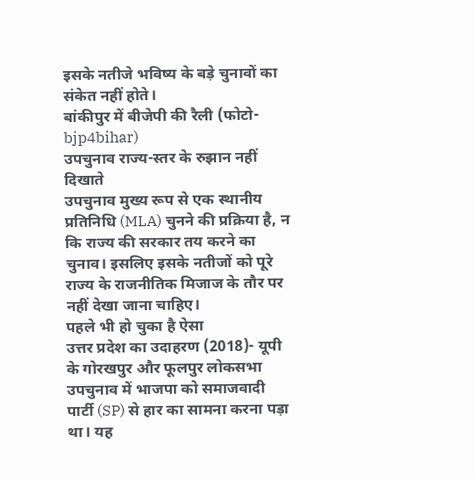इसके नतीजे भविष्य के बड़े चुनावों का संकेत नहीं होते।
बांकीपुर में बीजेपी की रैली (फोटो- bjp4bihar)
उपचुनाव राज्य-स्तर के रुझान नहीं दिखाते
उपचुनाव मुख्य रूप से एक स्थानीय प्रतिनिधि (MLA) चुनने की प्रक्रिया है, न कि राज्य की सरकार तय करने का चुनाव। इसलिए इसके नतीजों को पूरे राज्य के राजनीतिक मिजाज के तौर पर नहीं देखा जाना चाहिए।
पहले भी हो चुका है ऐसा
उत्तर प्रदेश का उदाहरण (2018)- यूपी के गोरखपुर और फूलपुर लोकसभा उपचुनाव में भाजपा को समाजवादी पार्टी (SP) से हार का सामना करना पड़ा था। यह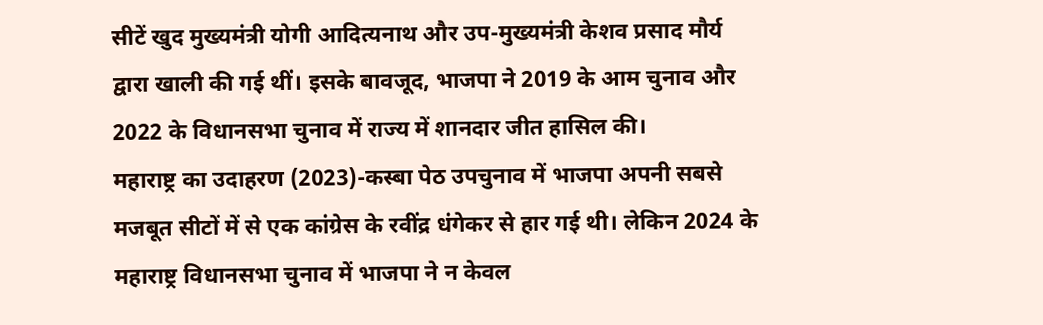सीटें खुद मुख्यमंत्री योगी आदित्यनाथ और उप-मुख्यमंत्री केशव प्रसाद मौर्य द्वारा खाली की गई थीं। इसके बावजूद, भाजपा ने 2019 के आम चुनाव और 2022 के विधानसभा चुनाव में राज्य में शानदार जीत हासिल की।
महाराष्ट्र का उदाहरण (2023)-कस्बा पेठ उपचुनाव में भाजपा अपनी सबसे मजबूत सीटों में से एक कांग्रेस के रवींद्र धंगेकर से हार गई थी। लेकिन 2024 के महाराष्ट्र विधानसभा चुनाव में भाजपा ने न केवल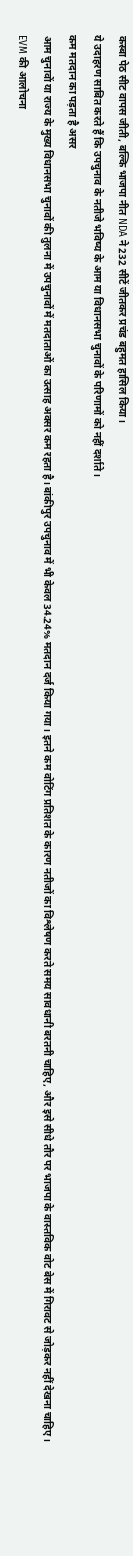कस्बा पेठ सीट वापस जीती, बल्कि भाजपा नीत NDA ने 232 सीटें जीतकर प्रचंड बहुमत हासिल किया।
ये उदाहरण साबित करते हैं कि उपचुनाव के नतीजे भविष्य के आम या विधानसभा चुनावों के परिणामों को नहीं दर्शाते।
कम मतदान का पड़ता है असर
आम चुनावों या राज्य के मुख्य विधानसभा चुनावों की तुलना में उपचुनावों में मतदाताओं का उत्साह अक्सर कम रहता है। बांकीपुर उपचुनाव में भी केवल 34.24% मतदान दर्ज किया गया। इतने कम वोटिंग प्रतिशत के कारण नतीजों का विश्लेषण करते समय सावधानी बरतनी चाहिए, और इसे सीधे तौर पर भाजपा के वास्तविक वोट बेस में गिरावट से जोड़कर नहीं देखना चाहिए।
EVM की आलोचना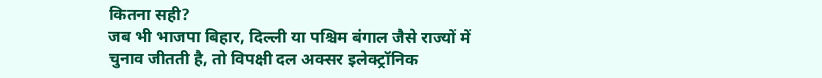कितना सही?
जब भी भाजपा बिहार, दिल्ली या पश्चिम बंगाल जैसे राज्यों में चुनाव जीतती है, तो विपक्षी दल अक्सर इलेक्ट्रॉनिक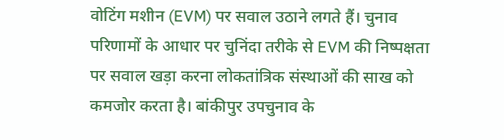वोटिंग मशीन (EVM) पर सवाल उठाने लगते हैं। चुनाव परिणामों के आधार पर चुनिंदा तरीके से EVM की निष्पक्षता पर सवाल खड़ा करना लोकतांत्रिक संस्थाओं की साख को कमजोर करता है। बांकीपुर उपचुनाव के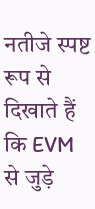नतीजे स्पष्ट रूप से दिखाते हैं कि EVM से जुड़े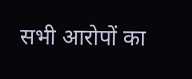सभी आरोपों का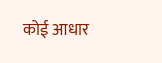कोई आधार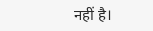नहीं है।